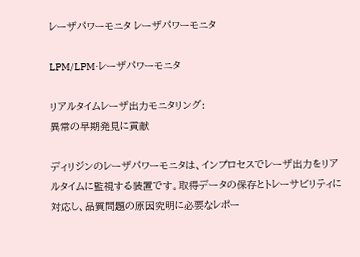レーザパワーモニタ レーザパワーモニタ

LPM/LPM·レーザパワーモニタ

リアルタイムレーザ出力モニタリング:
異常の早期発見に貢献

ディリジンのレーザパワーモニタは、インプロセスでレーザ出力をリアルタイムに監視する装置です。取得データの保存とトレーサビリティに対応し、品質問題の原因究明に必要なレポー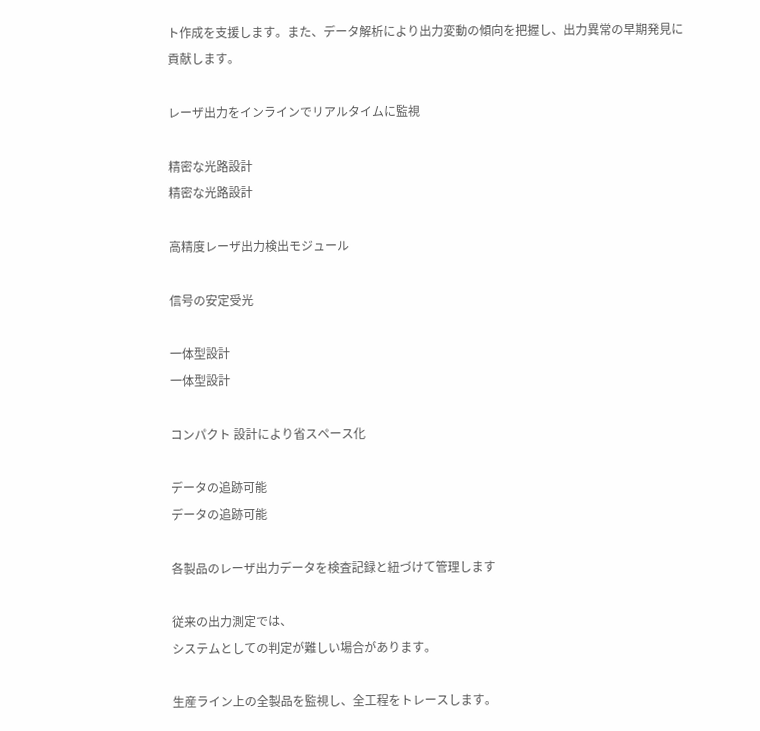ト作成を支援します。また、データ解析により出力変動の傾向を把握し、出力異常の早期発見に貢献します。

レーザ出力をインラインでリアルタイムに監視

精密な光路設計
精密な光路設計

高精度レーザ出力検出モジュール

信号の安定受光

一体型設計
一体型設計

コンパクト 設計により省スペース化

データの追跡可能
データの追跡可能

各製品のレーザ出力データを検査記録と紐づけて管理します

従来の出力測定では、
システムとしての判定が難しい場合があります。

生産ライン上の全製品を監視し、全工程をトレースします。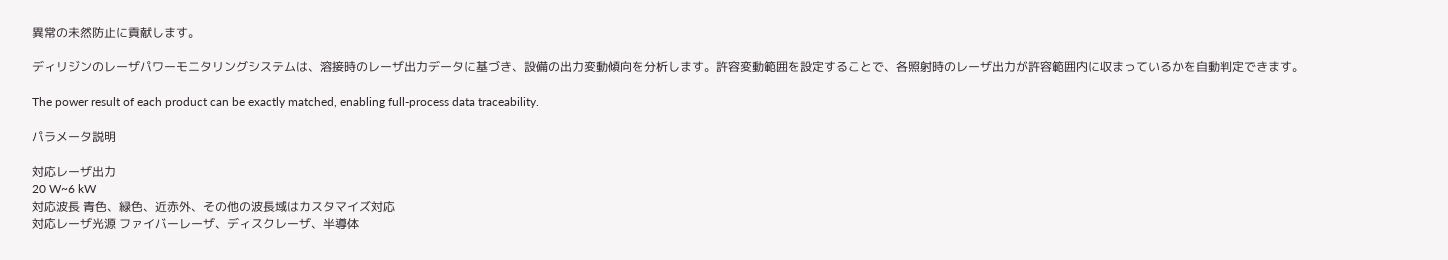異常の未然防止に貢献します。

ディリジンのレーザパワーモニタリングシステムは、溶接時のレーザ出力データに基づき、設備の出力変動傾向を分析します。許容変動範囲を設定することで、各照射時のレーザ出力が許容範囲内に収まっているかを自動判定できます。

The power result of each product can be exactly matched, enabling full-process data traceability.

パラメータ説明

対応レーザ出力
20 W~6 kW
対応波長 青色、緑色、近赤外、その他の波長域はカスタマイズ対応
対応レーザ光源 ファイバーレーザ、ディスクレーザ、半導体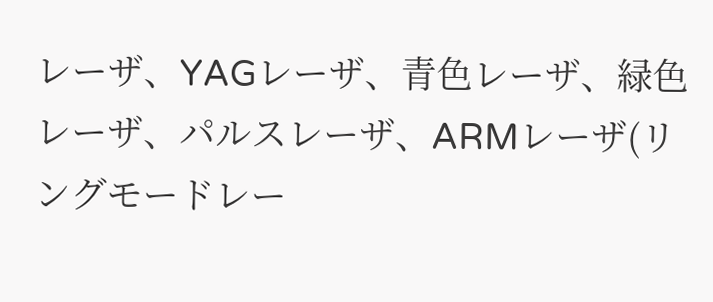レーザ、YAGレーザ、青色レーザ、緑色レーザ、パルスレーザ、ARMレーザ(リングモードレー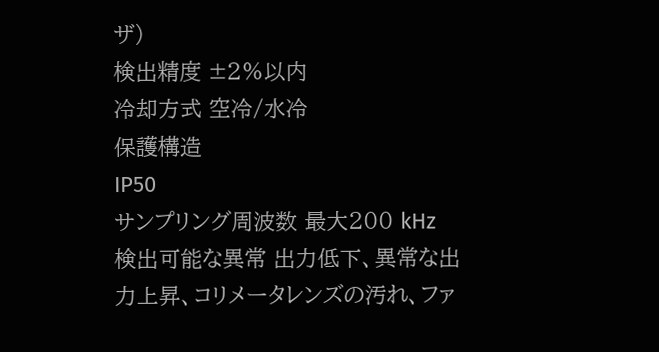ザ)
検出精度 ±2%以内
冷却方式 空冷/水冷
保護構造
IP50
サンプリング周波数 最大200 kHz
検出可能な異常 出力低下、異常な出力上昇、コリメータレンズの汚れ、ファ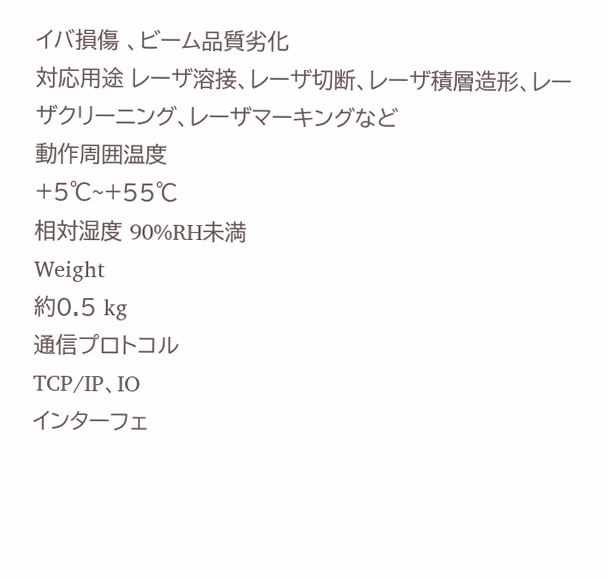イバ損傷 、ビーム品質劣化
対応用途 レーザ溶接、レーザ切断、レーザ積層造形、レーザクリーニング、レーザマーキングなど
動作周囲温度
+5℃~+55℃
相対湿度 90%RH未満
Weight
約0.5 kg
通信プロトコル
TCP/IP、IO
インターフェ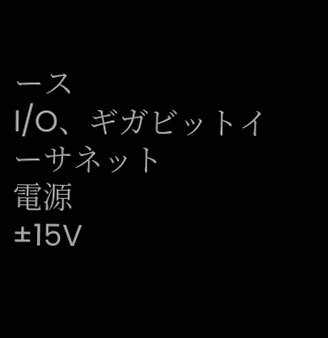ース
I/O、ギガビットイーサネット
電源
±15V